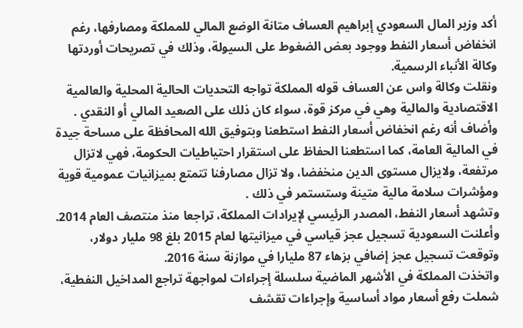أكد وزير المال السعودي إبراهيم العساف متانة الوضع المالي للمملكة ومصارفها، رغم انخفاض أسعار النفط ووجود بعض الضغوط على السيولة، وذلك في تصريحات أوردتها وكالة الأنباء الرسمية.
ونقلت وكالة واس عن العساف قوله المملكة تواجه التحديات الحالية المحلية والعالمية الاقتصادية والمالية وهي في مركز قوة، سواء كان ذلك على الصعيد المالي أو النقدي . وأضاف أنه رغم انخفاض أسعار النفط استطعنا وبتوفيق الله المحافظة على مساحة جيدة في المالية العامة، كما استطعنا الحفاظ على استقرار احتياطيات الحكومة، فهي لاتزال مرتفعة، ولايزال مستوى الدين منخفضا، ولا تزال مصارفنا تتمتع بميزانيات عمومية قوية ومؤشرات سلامة مالية متينة وستستمر في ذلك .
وتشهد أسعار النفط، المصدر الرئيسي لإيرادات المملكة، تراجعا منذ منتصف العام 2014.
وأعلنت السعودية تسجيل عجز قياسي في ميزانيتها لعام 2015 بلغ 98 مليار دولار، وتوقعت تسجيل عجز إضافي بزهاء 87 مليارا في موازنة سنة 2016.
واتخذت المملكة في الأشهر الماضية سلسلة إجراءات لمواجهة تراجع المداخيل النفطية، شملت رفع أسعار مواد أساسية وإجراءات تقشف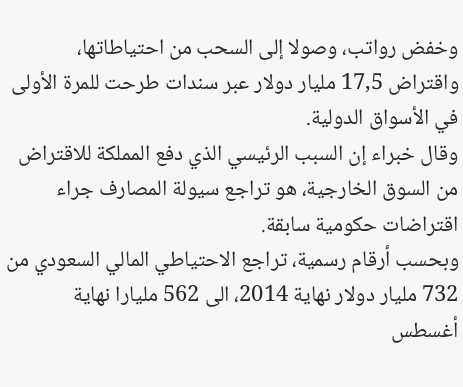وخفض رواتب، وصولا إلى السحب من احتياطاتها، واقتراض 17,5 مليار دولار عبر سندات طرحت للمرة الأولى في الأسواق الدولية.
وقال خبراء إن السبب الرئيسي الذي دفع المملكة للاقتراض من السوق الخارجية، هو تراجع سيولة المصارف جراء اقتراضات حكومية سابقة.
وبحسب أرقام رسمية، تراجع الاحتياطي المالي السعودي من 732 مليار دولار نهاية 2014، الى 562 مليارا نهاية أغسطس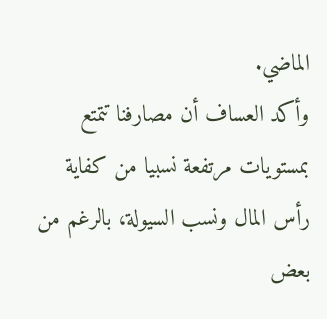الماضي.
وأكد العساف أن مصارفنا تتمتع بمستويات مرتفعة نسبيا من كفاية رأس المال ونسب السيولة، بالرغم من بعض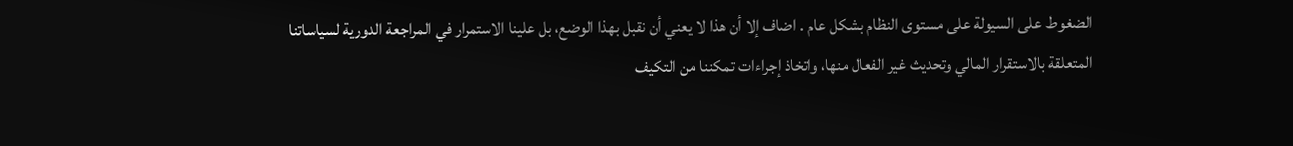الضغوط على السيولة على مستوى النظام بشكل عام . اضاف إلا أن هذا لا يعني أن نقبل بهذا الوضع، بل علينا الاستمرار في المراجعة الدورية لسياساتنا المتعلقة بالاستقرار المالي وتحديث غير الفعال منها، واتخاذ إجراءات تمكننا من التكيف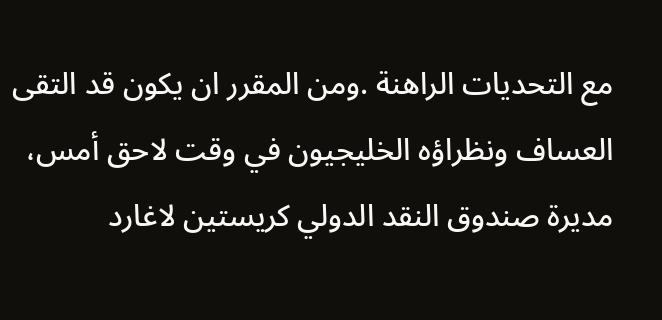مع التحديات الراهنة .ومن المقرر ان يكون قد التقى العساف ونظراؤه الخليجيون في وقت لاحق أمس، مديرة صندوق النقد الدولي كريستين لاغارد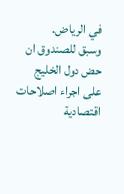في الرياض.
وسبق للصندوق ان حض دول الخليج على اجراء اصلاحات اقتصادية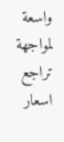واسعة لمواجهة تراجع اسعار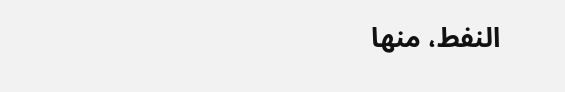النفط، منها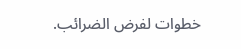خطوات لفرض الضرائب.